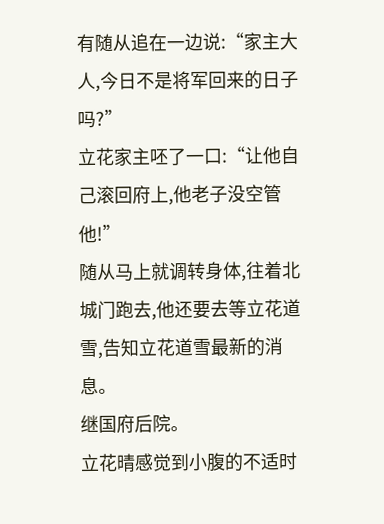有随从追在一边说:“家主大人,今日不是将军回来的日子吗?”
立花家主呸了一口:“让他自己滚回府上,他老子没空管他!”
随从马上就调转身体,往着北城门跑去,他还要去等立花道雪,告知立花道雪最新的消息。
继国府后院。
立花晴感觉到小腹的不适时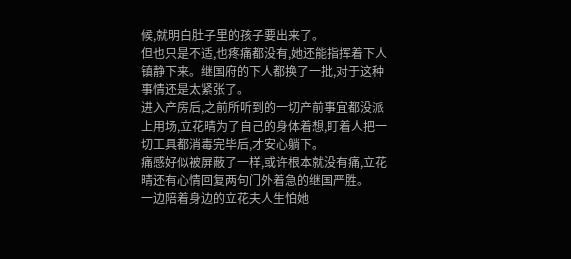候,就明白肚子里的孩子要出来了。
但也只是不适,也疼痛都没有,她还能指挥着下人镇静下来。继国府的下人都换了一批,对于这种事情还是太紧张了。
进入产房后,之前所听到的一切产前事宜都没派上用场,立花晴为了自己的身体着想,盯着人把一切工具都消毒完毕后,才安心躺下。
痛感好似被屏蔽了一样,或许根本就没有痛,立花晴还有心情回复两句门外着急的继国严胜。
一边陪着身边的立花夫人生怕她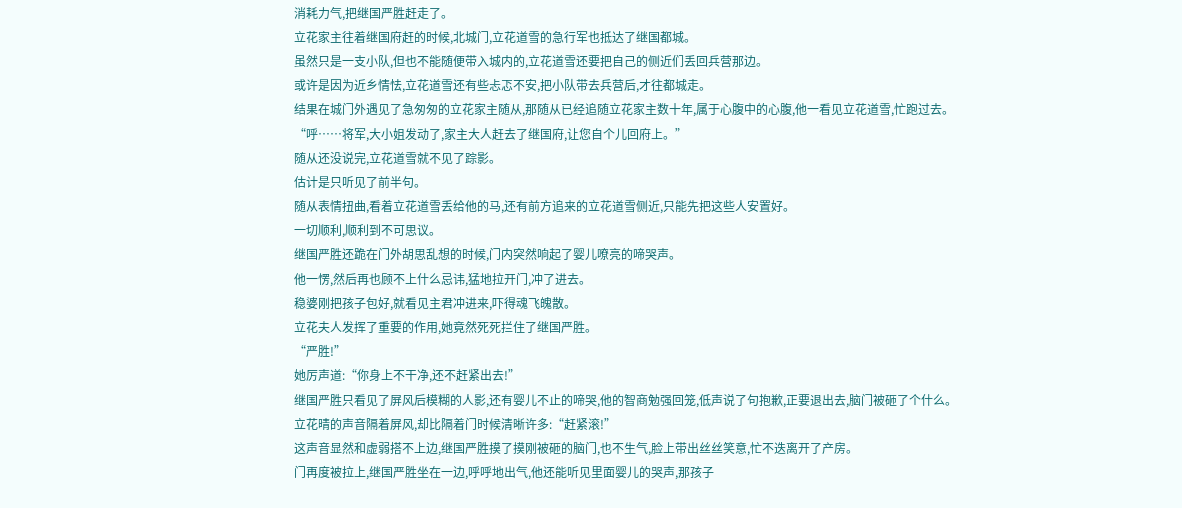消耗力气,把继国严胜赶走了。
立花家主往着继国府赶的时候,北城门,立花道雪的急行军也抵达了继国都城。
虽然只是一支小队,但也不能随便带入城内的,立花道雪还要把自己的侧近们丢回兵营那边。
或许是因为近乡情怯,立花道雪还有些忐忑不安,把小队带去兵营后,才往都城走。
结果在城门外遇见了急匆匆的立花家主随从,那随从已经追随立花家主数十年,属于心腹中的心腹,他一看见立花道雪,忙跑过去。
“呼……将军,大小姐发动了,家主大人赶去了继国府,让您自个儿回府上。”
随从还没说完,立花道雪就不见了踪影。
估计是只听见了前半句。
随从表情扭曲,看着立花道雪丢给他的马,还有前方追来的立花道雪侧近,只能先把这些人安置好。
一切顺利,顺利到不可思议。
继国严胜还跪在门外胡思乱想的时候,门内突然响起了婴儿嘹亮的啼哭声。
他一愣,然后再也顾不上什么忌讳,猛地拉开门,冲了进去。
稳婆刚把孩子包好,就看见主君冲进来,吓得魂飞魄散。
立花夫人发挥了重要的作用,她竟然死死拦住了继国严胜。
“严胜!”
她厉声道:“你身上不干净,还不赶紧出去!”
继国严胜只看见了屏风后模糊的人影,还有婴儿不止的啼哭,他的智商勉强回笼,低声说了句抱歉,正要退出去,脑门被砸了个什么。
立花晴的声音隔着屏风,却比隔着门时候清晰许多:“赶紧滚!”
这声音显然和虚弱搭不上边,继国严胜摸了摸刚被砸的脑门,也不生气,脸上带出丝丝笑意,忙不迭离开了产房。
门再度被拉上,继国严胜坐在一边,呼呼地出气,他还能听见里面婴儿的哭声,那孩子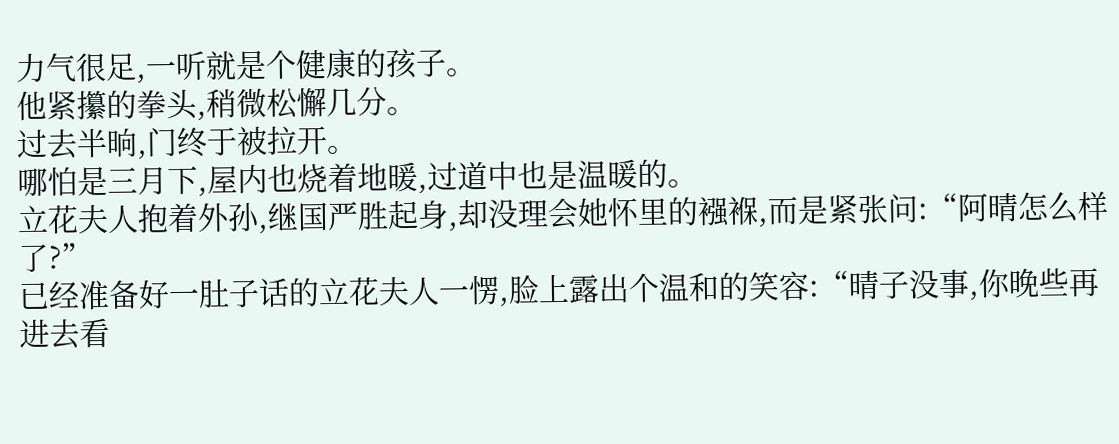力气很足,一听就是个健康的孩子。
他紧攥的拳头,稍微松懈几分。
过去半晌,门终于被拉开。
哪怕是三月下,屋内也烧着地暖,过道中也是温暖的。
立花夫人抱着外孙,继国严胜起身,却没理会她怀里的襁褓,而是紧张问:“阿晴怎么样了?”
已经准备好一肚子话的立花夫人一愣,脸上露出个温和的笑容:“晴子没事,你晚些再进去看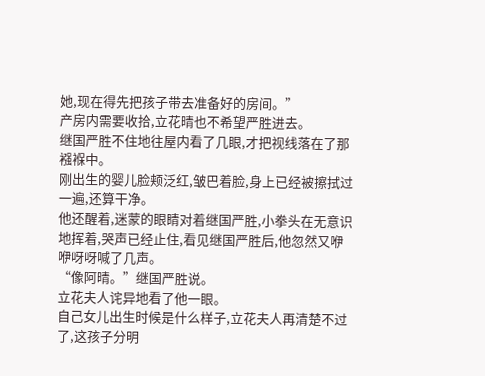她,现在得先把孩子带去准备好的房间。”
产房内需要收拾,立花晴也不希望严胜进去。
继国严胜不住地往屋内看了几眼,才把视线落在了那襁褓中。
刚出生的婴儿脸颊泛红,皱巴着脸,身上已经被擦拭过一遍,还算干净。
他还醒着,迷蒙的眼睛对着继国严胜,小拳头在无意识地挥着,哭声已经止住,看见继国严胜后,他忽然又咿咿呀呀喊了几声。
“像阿晴。”继国严胜说。
立花夫人诧异地看了他一眼。
自己女儿出生时候是什么样子,立花夫人再清楚不过了,这孩子分明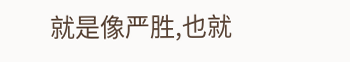就是像严胜,也就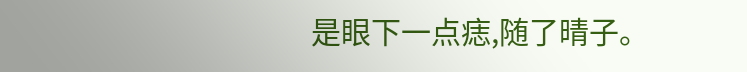是眼下一点痣,随了晴子。